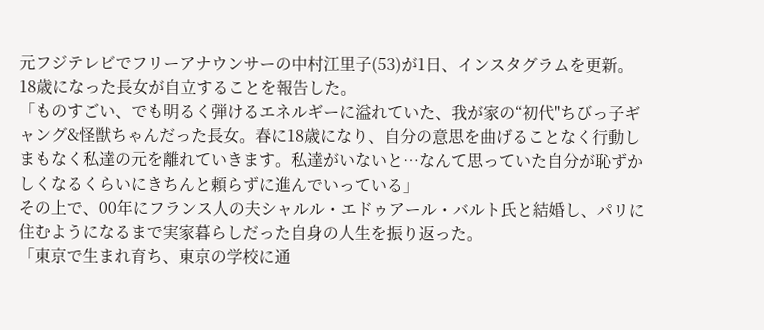元フジテレビでフリーアナウンサーの中村江里子(53)が1日、インスタグラムを更新。18歳になった長女が自立することを報告した。
「ものすごい、でも明るく弾けるエネルギーに溢れていた、我が家の“初代"ちびっ子ギャング&怪獣ちゃんだった長女。春に18歳になり、自分の意思を曲げることなく行動しまもなく私達の元を離れていきます。私達がいないと…なんて思っていた自分が恥ずかしくなるくらいにきちんと頼らずに進んでいっている」
その上で、00年にフランス人の夫シャルル・エドゥアール・バルト氏と結婚し、パリに住むようになるまで実家暮らしだった自身の人生を振り返った。
「東京で生まれ育ち、東京の学校に通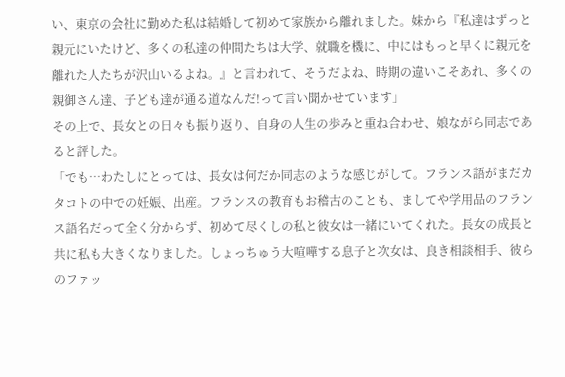い、東京の会社に勤めた私は結婚して初めて家族から離れました。妹から『私達はずっと親元にいたけど、多くの私達の仲間たちは大学、就職を機に、中にはもっと早くに親元を離れた人たちが沢山いるよね。』と言われて、そうだよね、時期の違いこそあれ、多くの親御さん達、子ども達が通る道なんだ!って言い聞かせています」
その上で、長女との日々も振り返り、自身の人生の歩みと重ね合わせ、娘ながら同志であると評した。
「でも…わたしにとっては、長女は何だか同志のような感じがして。フランス語がまだカタコトの中での妊娠、出産。フランスの教育もお稽古のことも、ましてや学用品のフランス語名だって全く分からず、初めて尽くしの私と彼女は一緒にいてくれた。長女の成長と共に私も大きくなりました。しょっちゅう大喧嘩する息子と次女は、良き相談相手、彼らのファッ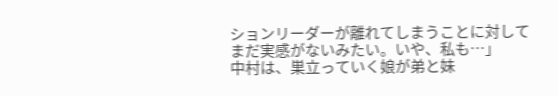ションリーダーが離れてしまうことに対してまだ実感がないみたい。いや、私も…」
中村は、巣立っていく娘が弟と妹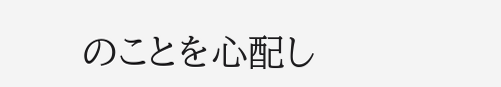のことを心配し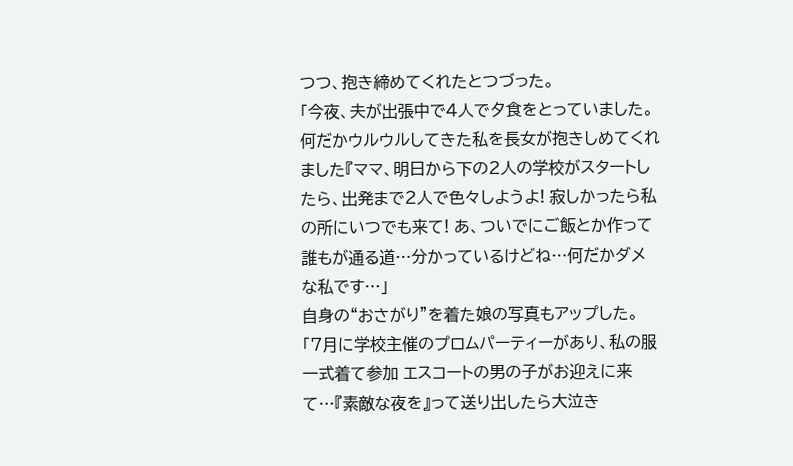つつ、抱き締めてくれたとつづった。
「今夜、夫が出張中で4人で夕食をとっていました。何だかウルウルしてきた私を長女が抱きしめてくれました『ママ、明日から下の2人の学校がスタートしたら、出発まで2人で色々しようよ! 寂しかったら私の所にいつでも来て! あ、ついでにご飯とか作って 誰もが通る道…分かっているけどね…何だかダメな私です…」
自身の“おさがり”を着た娘の写真もアップした。
「7月に学校主催のプロムパーティーがあり、私の服一式着て参加 エスコートの男の子がお迎えに来て…『素敵な夜を』って送り出したら大泣き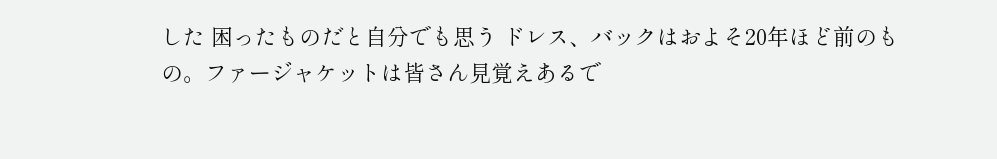した 困ったものだと自分でも思う ドレス、バックはおよそ20年ほど前のもの。ファージャケットは皆さん見覚えあるで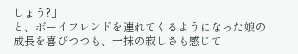しょう?」
と、ボーイフレンドを連れてくるようになった娘の成長を喜びつつも、一抹の寂しさも感じて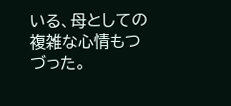いる、母としての複雑な心情もつづった。